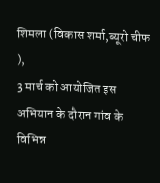शिमला (विकास शर्मा,ब्यूरो चीफ ),
3 मार्च को आयोजित इस अभियान के दौरान गांव के विभिन्न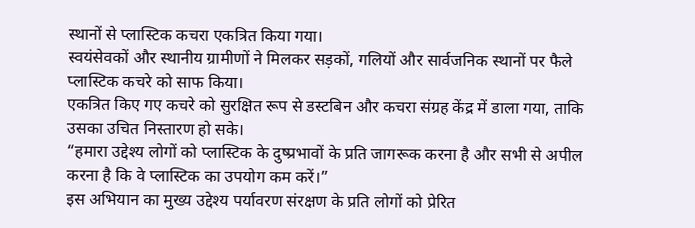स्थानों से प्लास्टिक कचरा एकत्रित किया गया।
स्वयंसेवकों और स्थानीय ग्रामीणों ने मिलकर सड़कों, गलियों और सार्वजनिक स्थानों पर फैले प्लास्टिक कचरे को साफ किया।
एकत्रित किए गए कचरे को सुरक्षित रूप से डस्टबिन और कचरा संग्रह केंद्र में डाला गया, ताकि उसका उचित निस्तारण हो सके।
“हमारा उद्देश्य लोगों को प्लास्टिक के दुष्प्रभावों के प्रति जागरूक करना है और सभी से अपील करना है कि वे प्लास्टिक का उपयोग कम करें।”
इस अभियान का मुख्य उद्देश्य पर्यावरण संरक्षण के प्रति लोगों को प्रेरित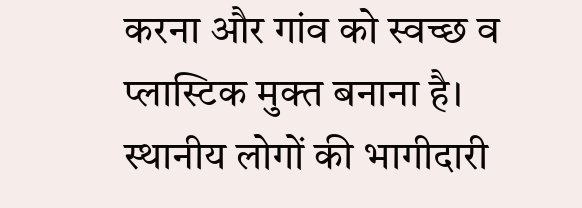करना और गांव को स्वच्छ व प्लास्टिक मुक्त बनाना है।
स्थानीय लोगों की भागीदारी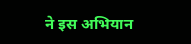ने इस अभियान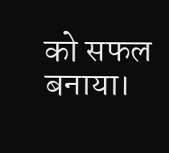को सफल बनाया।